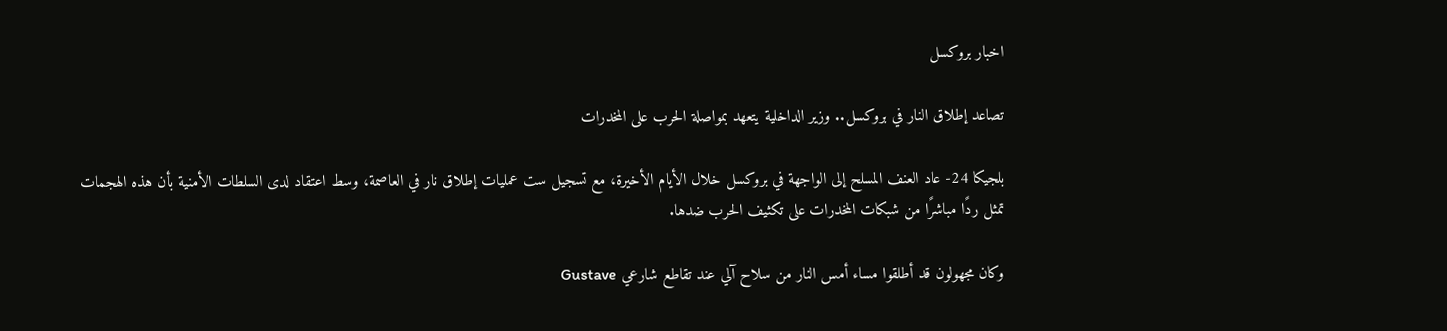اخبار بروكسل

تصاعد إطلاق النار في بروكسل.. وزير الداخلية يتعهد بمواصلة الحرب على المخدرات

بلجيكا 24- عاد العنف المسلح إلى الواجهة في بروكسل خلال الأيام الأخيرة، مع تسجيل ست عمليات إطلاق نار في العاصمة، وسط اعتقاد لدى السلطات الأمنية بأن هذه الهجمات تمثل ردًا مباشرًا من شبكات المخدرات على تكثيف الحرب ضدها.

وكان مجهولون قد أطلقوا مساء أمس النار من سلاح آلي عند تقاطع شارعي Gustave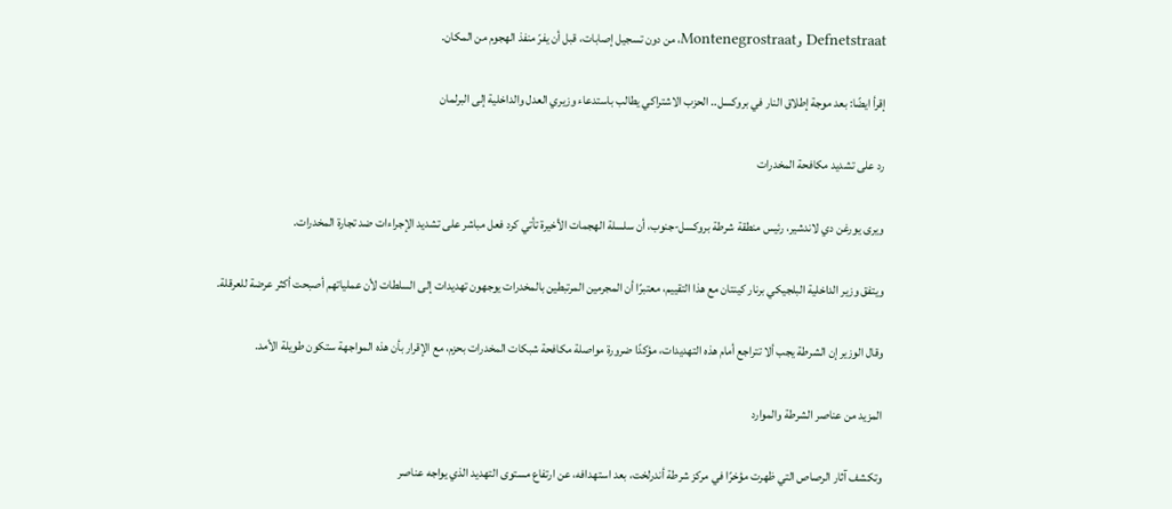Defnetstraat وMontenegrostraat، من دون تسجيل إصابات، قبل أن يفرّ منفذ الهجوم من المكان.

إقرأ ايضًا: بعد موجة إطلاق النار في بروكسل.. الحزب الاشتراكي يطالب باستدعاء وزيري العدل والداخلية إلى البرلمان

رد على تشديد مكافحة المخدرات

ويرى يورغن دي لاندشير، رئيس منطقة شرطة بروكسل-جنوب، أن سلسلة الهجمات الأخيرة تأتي كرد فعل مباشر على تشديد الإجراءات ضد تجارة المخدرات.

ويتفق وزير الداخلية البلجيكي برنار كينتان مع هذا التقييم، معتبرًا أن المجرمين المرتبطين بالمخدرات يوجهون تهديدات إلى السلطات لأن عملياتهم أصبحت أكثر عرضة للعرقلة.

وقال الوزير إن الشرطة يجب ألا تتراجع أمام هذه التهديدات، مؤكدًا ضرورة مواصلة مكافحة شبكات المخدرات بحزم، مع الإقرار بأن هذه المواجهة ستكون طويلة الأمد.

المزيد من عناصر الشرطة والموارد

وتكشف آثار الرصاص التي ظهرت مؤخرًا في مركز شرطة أندرلخت، بعد استهدافه، عن ارتفاع مستوى التهديد الذي يواجه عناصر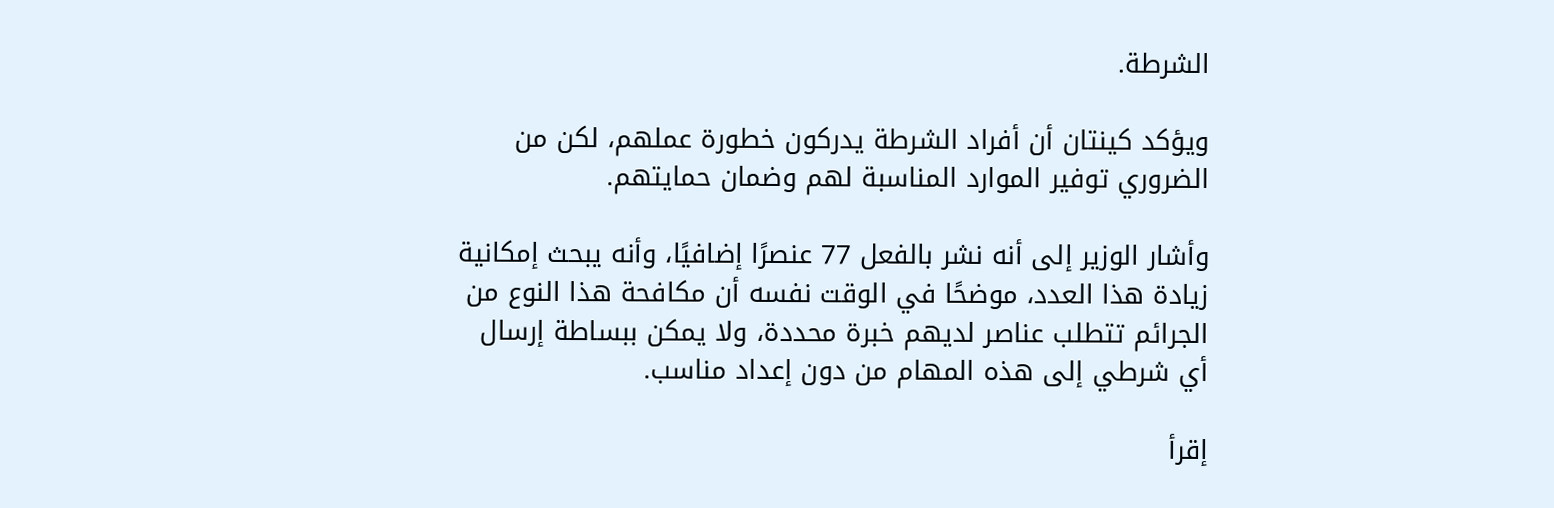الشرطة.

ويؤكد كينتان أن أفراد الشرطة يدركون خطورة عملهم، لكن من الضروري توفير الموارد المناسبة لهم وضمان حمايتهم.

وأشار الوزير إلى أنه نشر بالفعل 77 عنصرًا إضافيًا، وأنه يبحث إمكانية زيادة هذا العدد، موضحًا في الوقت نفسه أن مكافحة هذا النوع من الجرائم تتطلب عناصر لديهم خبرة محددة، ولا يمكن ببساطة إرسال أي شرطي إلى هذه المهام من دون إعداد مناسب.

إقرأ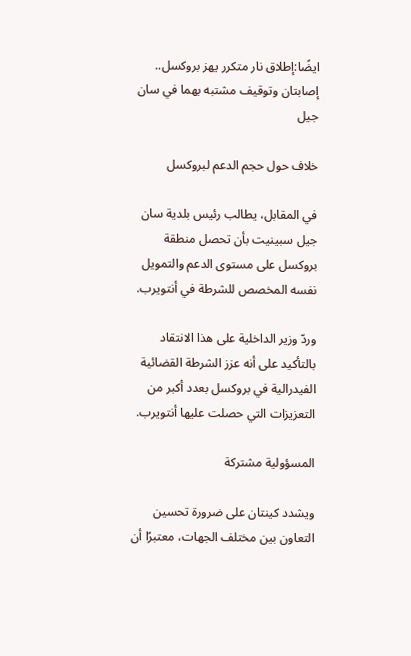ايضًا:إطلاق نار متكرر يهز بروكسل.. إصابتان وتوقيف مشتبه بهما في سان جيل

خلاف حول حجم الدعم لبروكسل

في المقابل، يطالب رئيس بلدية سان جيل سبينيت بأن تحصل منطقة بروكسل على مستوى الدعم والتمويل نفسه المخصص للشرطة في أنتويرب.

وردّ وزير الداخلية على هذا الانتقاد بالتأكيد على أنه عزز الشرطة القضائية الفيدرالية في بروكسل بعدد أكبر من التعزيزات التي حصلت عليها أنتويرب.

المسؤولية مشتركة

ويشدد كينتان على ضرورة تحسين التعاون بين مختلف الجهات، معتبرًا أن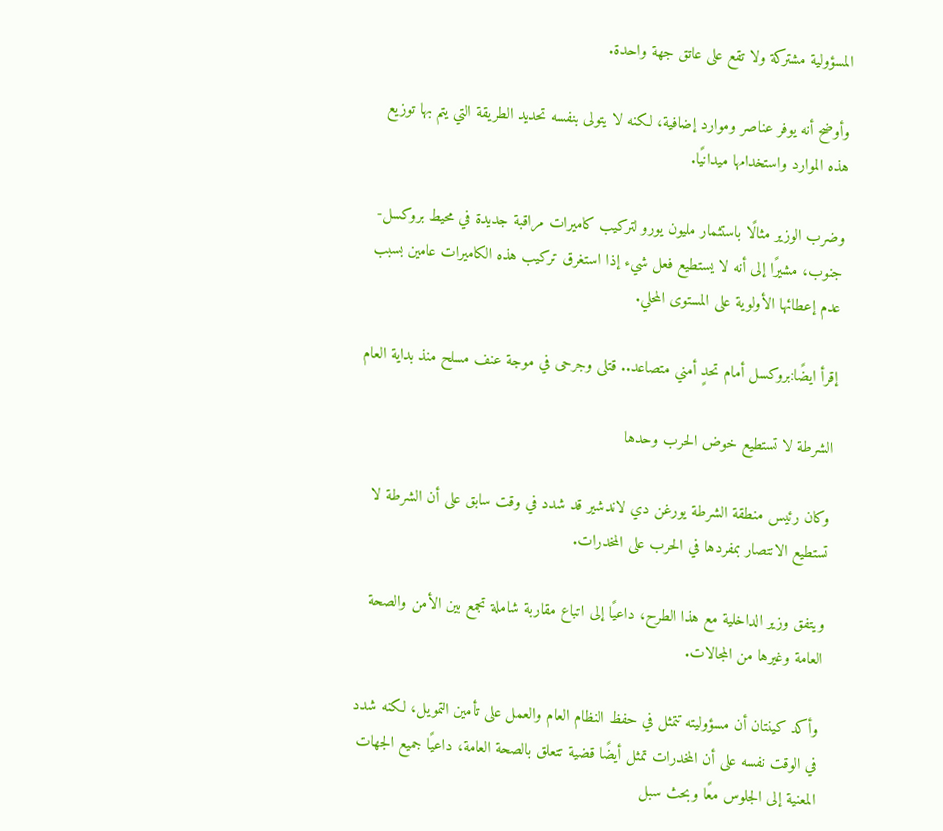المسؤولية مشتركة ولا تقع على عاتق جهة واحدة.

وأوضح أنه يوفر عناصر وموارد إضافية، لكنه لا يتولى بنفسه تحديد الطريقة التي يتم بها توزيع هذه الموارد واستخدامها ميدانيًا.

وضرب الوزير مثالًا باستثمار مليون يورو لتركيب كاميرات مراقبة جديدة في محيط بروكسل-جنوب، مشيرًا إلى أنه لا يستطيع فعل شيء إذا استغرق تركيب هذه الكاميرات عامين بسبب عدم إعطائها الأولوية على المستوى المحلي.

إقرأ ايضًا:بروكسل أمام تحدٍ أمني متصاعد.. قتلى وجرحى في موجة عنف مسلح منذ بداية العام

الشرطة لا تستطيع خوض الحرب وحدها

وكان رئيس منطقة الشرطة يورغن دي لاندشير قد شدد في وقت سابق على أن الشرطة لا تستطيع الانتصار بمفردها في الحرب على المخدرات.

ويتفق وزير الداخلية مع هذا الطرح، داعيًا إلى اتباع مقاربة شاملة تجمع بين الأمن والصحة العامة وغيرها من المجالات.

وأكد كينتان أن مسؤوليته تتمثل في حفظ النظام العام والعمل على تأمين التمويل، لكنه شدد في الوقت نفسه على أن المخدرات تمثل أيضًا قضية تتعلق بالصحة العامة، داعيًا جميع الجهات المعنية إلى الجلوس معًا وبحث سبل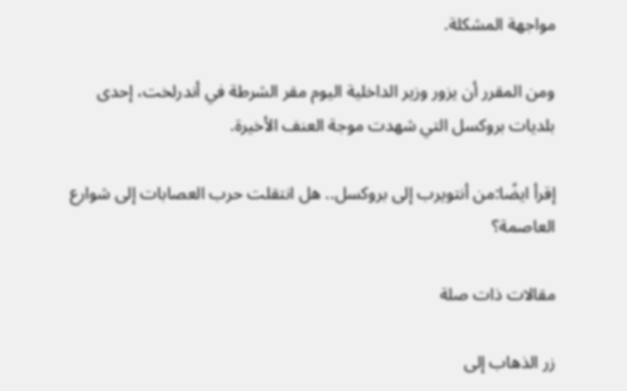مواجهة المشكلة.

ومن المقرر أن يزور وزير الداخلية اليوم مقر الشرطة في أندرلخت، إحدى بلديات بروكسل التي شهدت موجة العنف الأخيرة.

إقرأ ايضًا:من أنتويرب إلى بروكسل.. هل انتقلت حرب العصابات إلى شوارع العاصمة؟

مقالات ذات صلة

زر الذهاب إلى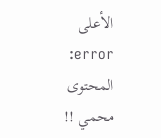الأعلى
error: المحتوى محمي !!